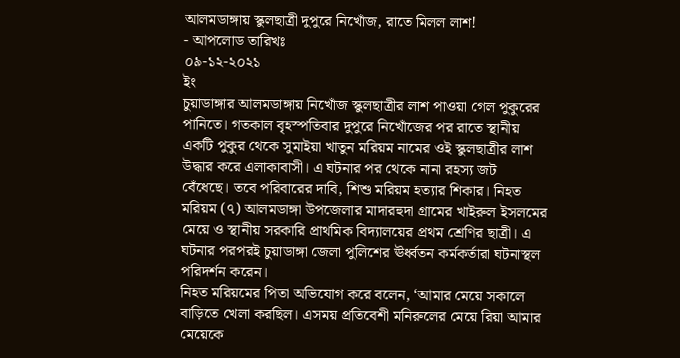আলমডাঙ্গায় স্কুলছাত্রী দুপুরে নিখোঁজ, রাতে মিলল লাশ!
- আপলোড তারিখঃ
০৯-১২-২০২১
ইং
চুয়াডাঙ্গার আলমডাঙ্গায় নিখোঁজ স্কুলছাত্রীর লাশ পাওয়া গেল পুকুরের পানিতে। গতকাল বৃহস্পতিবার দুপুরে নিখোঁজের পর রাতে স্থানীয় একটি পুকুর থেকে সুমাইয়া খাতুন মরিয়ম নামের ওই স্কুলছাত্রীর লাশ উদ্ধার করে এলাকাবাসী। এ ঘটনার পর থেকে নানা রহস্য জট বেঁধেছে। তবে পরিবারের দাবি, শিশু মরিয়ম হত্যার শিকার। নিহত মরিয়ম (৭) আলমডাঙ্গা উপজেলার মাদারহুদা গ্রামের খাইরুল ইসলমের মেয়ে ও স্থানীয় সরকারি প্রাথমিক বিদ্যালয়ের প্রথম শ্রেণির ছাত্রী। এ ঘটনার পরপরই চুয়াডাঙ্গা জেলা পুলিশের ঊর্ধ্বতন কর্মকর্তারা ঘটনাস্থল পরিদর্শন করেন।
নিহত মরিয়মের পিতা অভিযোগ করে বলেন, ‘আমার মেয়ে সকালে বাড়িতে খেলা করছিল। এসময় প্রতিবেশী মনিরুলের মেয়ে রিয়া আমার মেয়েকে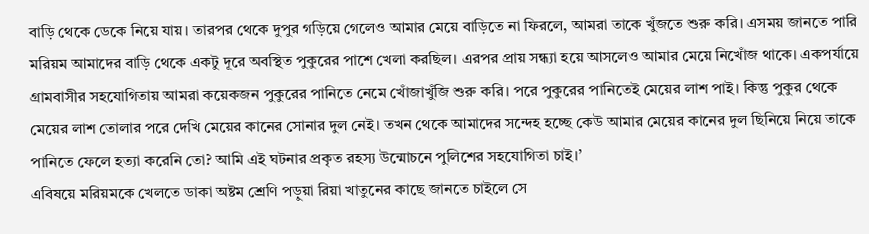বাড়ি থেকে ডেকে নিয়ে যায়। তারপর থেকে দুপুর গড়িয়ে গেলেও আমার মেয়ে বাড়িতে না ফিরলে, আমরা তাকে খুঁজতে শুরু করি। এসময় জানতে পারি মরিয়ম আমাদের বাড়ি থেকে একটু দূরে অবস্থিত পুকুরের পাশে খেলা করছিল। এরপর প্রায় সন্ধ্যা হয়ে আসলেও আমার মেয়ে নিখোঁজ থাকে। একপর্যায়ে গ্রামবাসীর সহযোগিতায় আমরা কয়েকজন পুকুরের পানিতে নেমে খোঁজাখুঁজি শুরু করি। পরে পুকুরের পানিতেই মেয়ের লাশ পাই। কিন্তু পুকুর থেকে মেয়ের লাশ তোলার পরে দেখি মেয়ের কানের সোনার দুল নেই। তখন থেকে আমাদের সন্দেহ হচ্ছে কেউ আমার মেয়ের কানের দুল ছিনিয়ে নিয়ে তাকে পানিতে ফেলে হত্যা করেনি তো? আমি এই ঘটনার প্রকৃত রহস্য উন্মোচনে পুলিশের সহযোগিতা চাই।’
এবিষয়ে মরিয়মকে খেলতে ডাকা অষ্টম শ্রেণি পড়ুয়া রিয়া খাতুনের কাছে জানতে চাইলে সে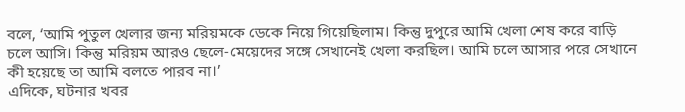বলে, ‘আমি পুতুল খেলার জন্য মরিয়মকে ডেকে নিয়ে গিয়েছিলাম। কিন্তু দুপুরে আমি খেলা শেষ করে বাড়ি চলে আসি। কিন্তু মরিয়ম আরও ছেলে-মেয়েদের সঙ্গে সেখানেই খেলা করছিল। আমি চলে আসার পরে সেখানে কী হয়েছে তা আমি বলতে পারব না।’
এদিকে, ঘটনার খবর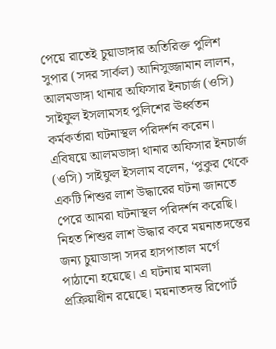পেয়ে রাতেই চুয়াডাঙ্গার অতিরিক্ত পুলিশ সুপার (সদর সার্কল) আনিসুজ্জামান লালন, আলমডাঙ্গা থানার অফিসার ইনচার্জ (ওসি) সাইফুল ইসলামসহ পুলিশের ঊর্ধ্বতন কর্মকর্তারা ঘটনাস্থল পরিদর্শন করেন।
এবিষয়ে আলমডাঙ্গা থানার অফিসার ইনচার্জ (ওসি) সাইফুল ইসলাম বলেন, ‘পুকুর থেকে একটি শিশুর লাশ উদ্ধারের ঘটনা জানতে পেরে আমরা ঘটনাস্থল পরিদর্শন করেছি। নিহত শিশুর লাশ উদ্ধার করে ময়নাতদন্তের জন্য চুয়াডাঙ্গা সদর হাসপাতাল মর্গে পাঠানো হয়েছে। এ ঘটনায় মামলা প্রক্রিয়াধীন রয়েছে। ময়নাতদন্ত রিপোর্ট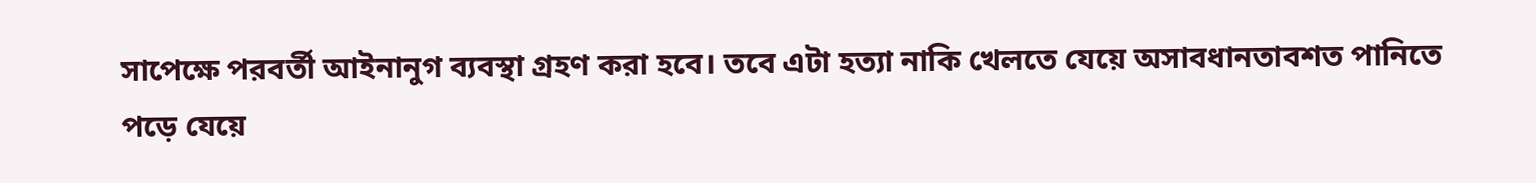সাপেক্ষে পরবর্তী আইনানুগ ব্যবস্থা গ্রহণ করা হবে। তবে এটা হত্যা নাকি খেলতে যেয়ে অসাবধানতাবশত পানিতে পড়ে যেয়ে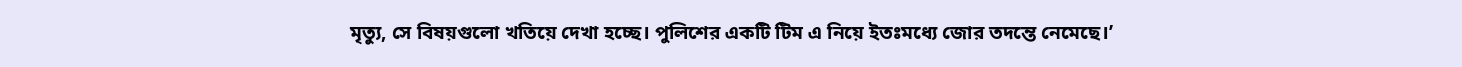মৃত্যু, সে বিষয়গুলো খতিয়ে দেখা হচ্ছে। পুলিশের একটি টিম এ নিয়ে ইতঃমধ্যে জোর তদন্তে নেমেছে।’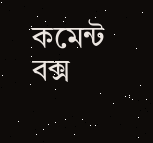কমেন্ট বক্স